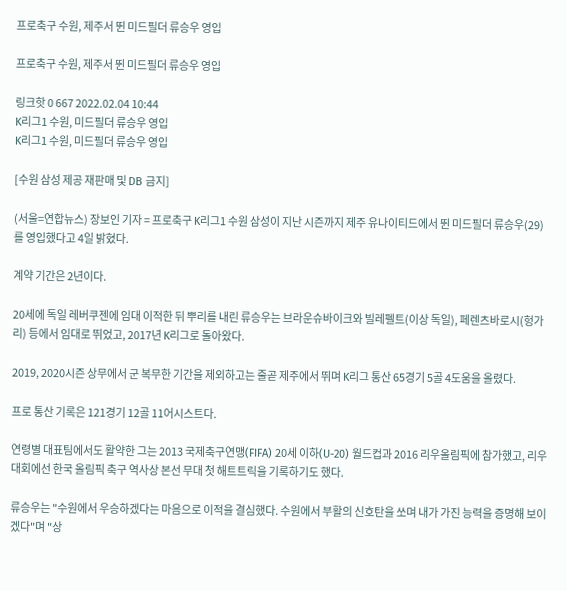프로축구 수원, 제주서 뛴 미드필더 류승우 영입

프로축구 수원, 제주서 뛴 미드필더 류승우 영입

링크핫 0 667 2022.02.04 10:44
K리그1 수원, 미드필더 류승우 영입
K리그1 수원, 미드필더 류승우 영입

[수원 삼성 제공 재판매 및 DB 금지]

(서울=연합뉴스) 장보인 기자 = 프로축구 K리그1 수원 삼성이 지난 시즌까지 제주 유나이티드에서 뛴 미드필더 류승우(29)를 영입했다고 4일 밝혔다.

계약 기간은 2년이다.

20세에 독일 레버쿠젠에 임대 이적한 뒤 뿌리를 내린 류승우는 브라운슈바이크와 빌레펠트(이상 독일), 페렌츠바로시(헝가리) 등에서 임대로 뛰었고, 2017년 K리그로 돌아왔다.

2019, 2020시즌 상무에서 군 복무한 기간을 제외하고는 줄곧 제주에서 뛰며 K리그 통산 65경기 5골 4도움을 올렸다.

프로 통산 기록은 121경기 12골 11어시스트다.

연령별 대표팀에서도 활약한 그는 2013 국제축구연맹(FIFA) 20세 이하(U-20) 월드컵과 2016 리우올림픽에 참가했고, 리우 대회에선 한국 올림픽 축구 역사상 본선 무대 첫 해트트릭을 기록하기도 했다.

류승우는 "수원에서 우승하겠다는 마음으로 이적을 결심했다. 수원에서 부활의 신호탄을 쏘며 내가 가진 능력을 증명해 보이겠다"며 "상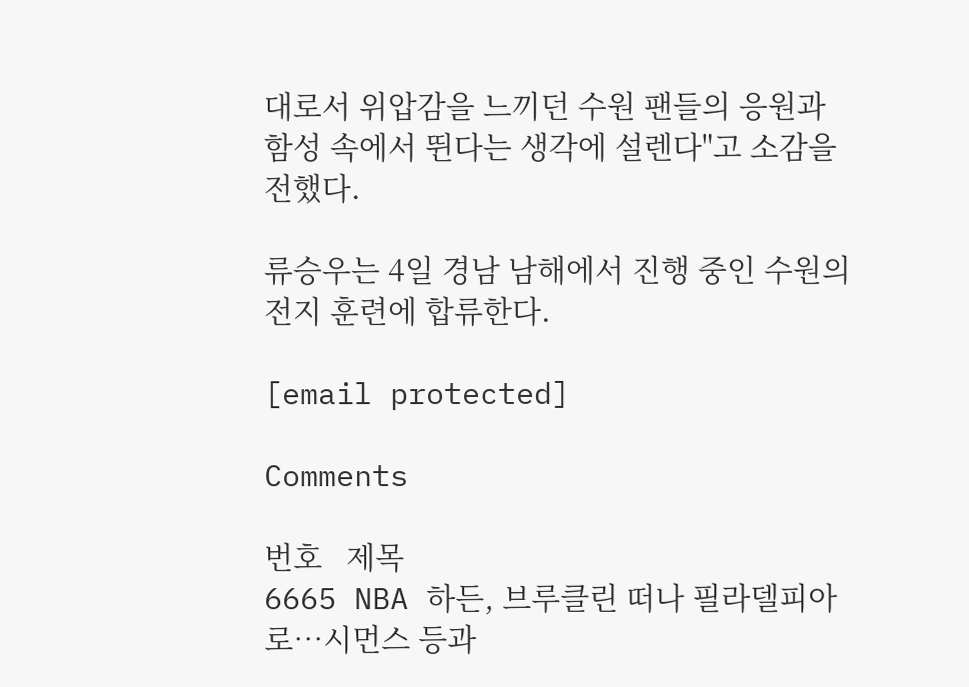대로서 위압감을 느끼던 수원 팬들의 응원과 함성 속에서 뛴다는 생각에 설렌다"고 소감을 전했다.

류승우는 4일 경남 남해에서 진행 중인 수원의 전지 훈련에 합류한다.

[email protected]

Comments

번호   제목
6665 NBA 하든, 브루클린 떠나 필라델피아로…시먼스 등과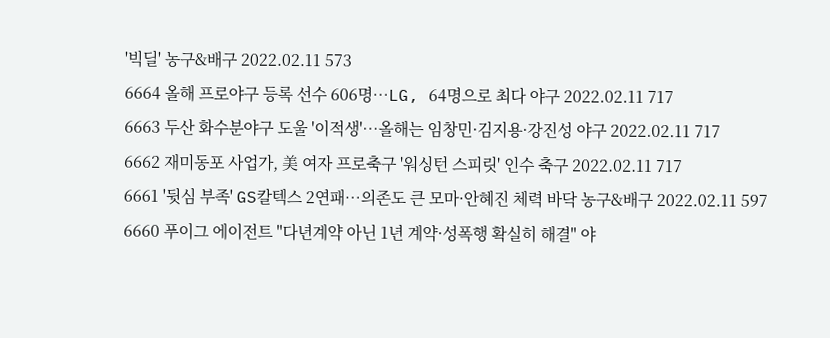'빅딜' 농구&배구 2022.02.11 573
6664 올해 프로야구 등록 선수 606명…LG, 64명으로 최다 야구 2022.02.11 717
6663 두산 화수분야구 도울 '이적생'…올해는 임창민·김지용·강진성 야구 2022.02.11 717
6662 재미동포 사업가, 美 여자 프로축구 '워싱턴 스피릿' 인수 축구 2022.02.11 717
6661 '뒷심 부족' GS칼텍스 2연패…의존도 큰 모마·안혜진 체력 바닥 농구&배구 2022.02.11 597
6660 푸이그 에이전트 "다년계약 아닌 1년 계약·성폭행 확실히 해결" 야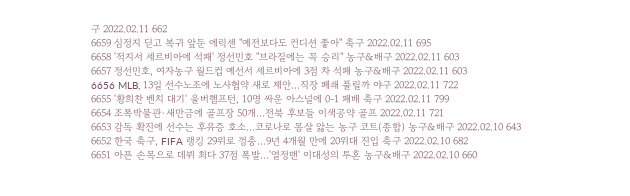구 2022.02.11 662
6659 심정지 딛고 복귀 앞둔 에릭센 "예전보다도 컨디션 좋아" 축구 2022.02.11 695
6658 '적지서 세르비아에 석패' 정선민호 "브라질에는 꼭 승리" 농구&배구 2022.02.11 603
6657 정선민호, 여자농구 월드컵 예선서 세르비아에 3점 차 석패 농구&배구 2022.02.11 603
6656 MLB, 13일 선수노조에 노사협약 새로 제안…직장 폐쇄 풀릴까 야구 2022.02.11 722
6655 '황희찬 벤치 대기' 울버햄프턴, 10명 싸운 아스널에 0-1 패배 축구 2022.02.11 799
6654 조폭박물관·새만금에 골프장 50개…전북 후보들 이색공약 골프 2022.02.11 721
6653 감독 확진에 선수는 후유증 호소…코로나로 몸살 앓는 농구 코트(종합) 농구&배구 2022.02.10 643
6652 한국 축구, FIFA 랭킹 29위로 껑충…9년 4개월 만에 20위대 진입 축구 2022.02.10 682
6651 아픈 손목으로 데뷔 최다 37점 폭발…'열정맨' 이대성의 투혼 농구&배구 2022.02.10 660